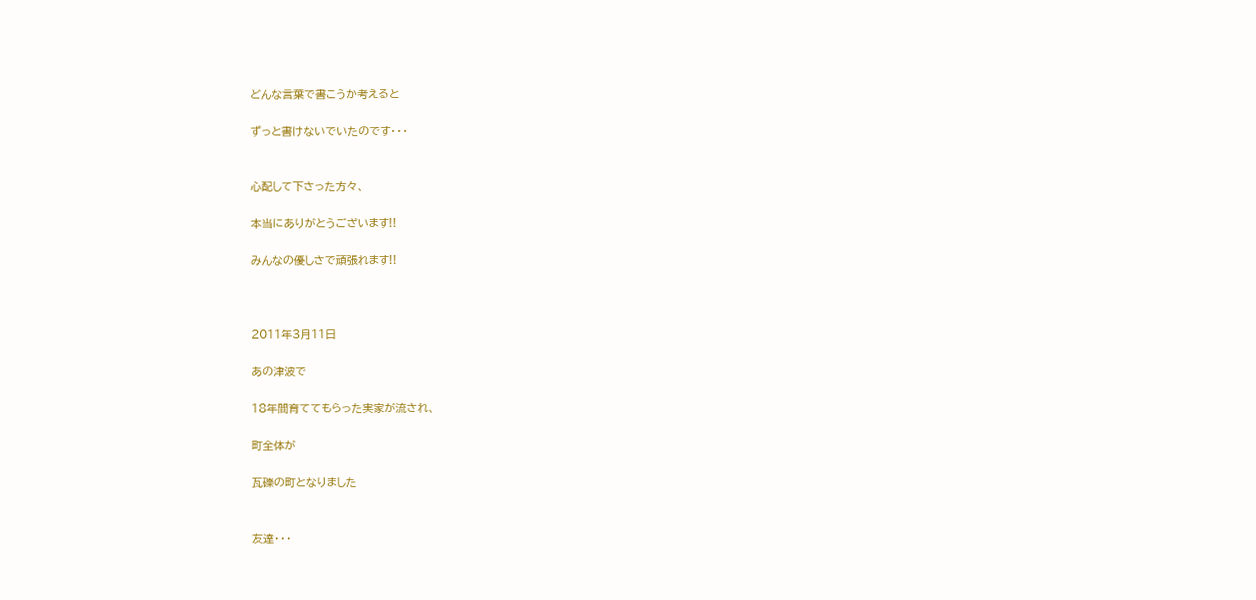どんな言葉で書こうか考えると

ずっと書けないでいたのです・・・


心配して下さった方々、

本当にありがとうございます!!

みんなの優しさで頑張れます!!



2011年3月11日

あの津波で

18年間育ててもらった実家が流され、

町全体が

瓦礫の町となりました


友達・・・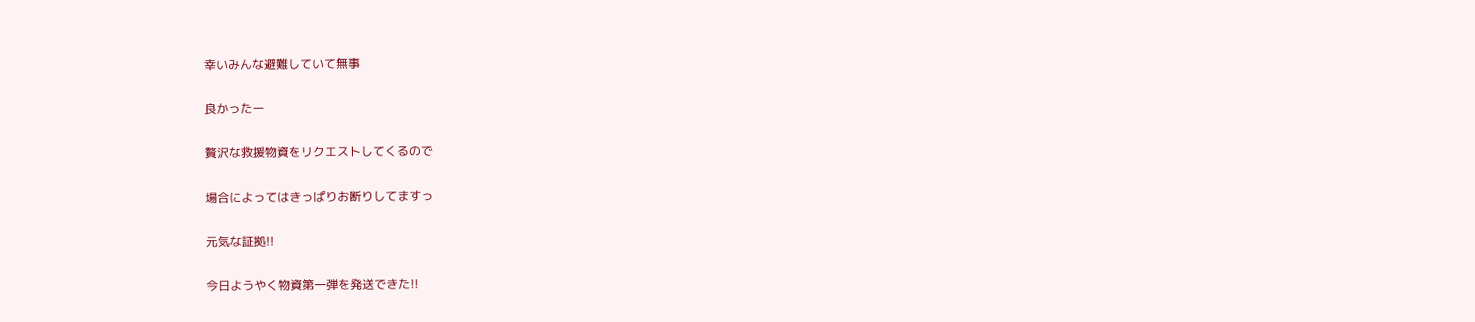幸いみんな避難していて無事

良かったー

贅沢な救援物資をリクエストしてくるので

場合によってはきっぱりお断りしてますっ

元気な証拠!!

今日ようやく物資第一弾を発送できた!!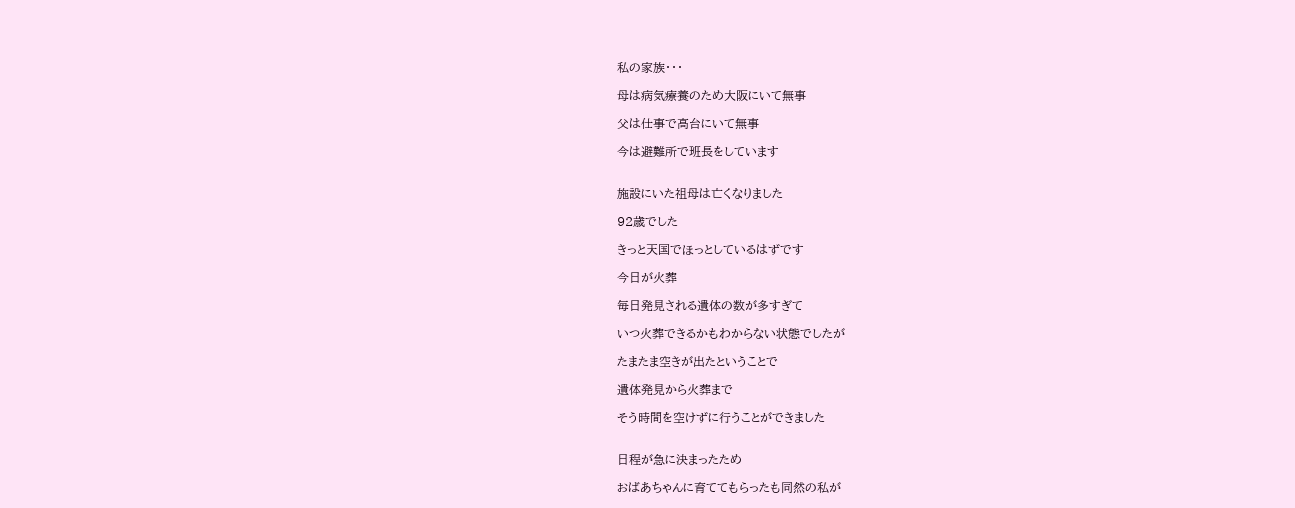私の家族・・・

母は病気療養のため大阪にいて無事

父は仕事で高台にいて無事

今は避難所で班長をしています


施設にいた祖母は亡くなりました

92歳でした

きっと天国でほっとしているはずです

今日が火葬

毎日発見される遺体の数が多すぎて

いつ火葬できるかもわからない状態でしたが

たまたま空きが出たということで

遺体発見から火葬まで

そう時間を空けずに行うことができました


日程が急に決まったため

おばあちゃんに育ててもらったも同然の私が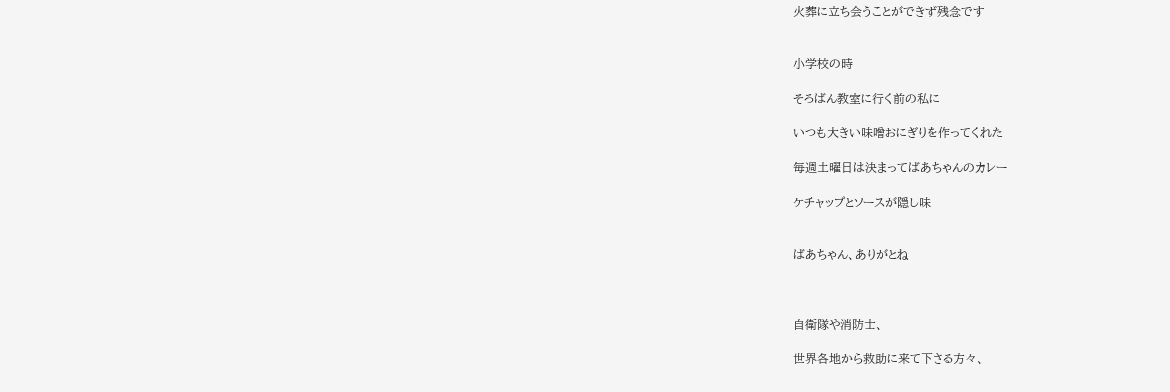火葬に立ち会うことができず残念です


小学校の時

そろばん教室に行く前の私に

いつも大きい味噌おにぎりを作ってくれた

毎週土曜日は決まってばあちゃんのカレー

ケチャップとソースが隠し味


ばあちゃん、ありがとね



自衛隊や消防士、

世界各地から救助に来て下さる方々、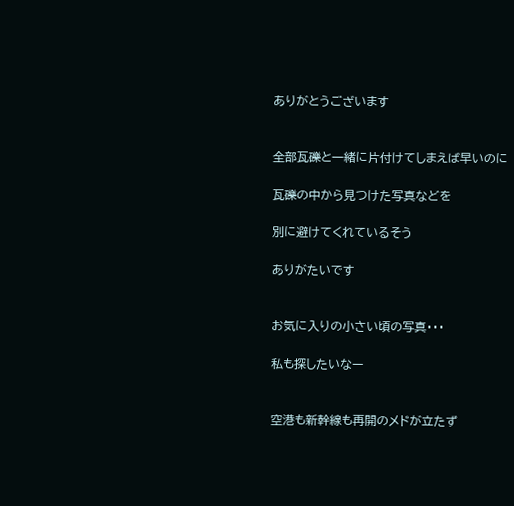ありがとうございます


全部瓦礫と一緒に片付けてしまえば早いのに

瓦礫の中から見つけた写真などを

別に避けてくれているそう

ありがたいです


お気に入りの小さい頃の写真・・・

私も探したいなー


空港も新幹線も再開のメドが立たず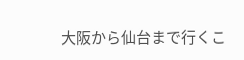大阪から仙台まで行くこ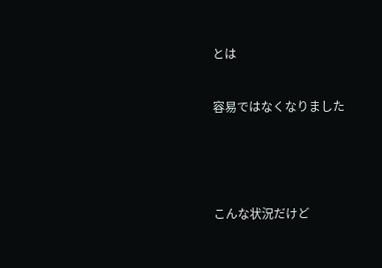とは

容易ではなくなりました



こんな状況だけど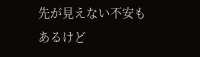先が見えない不安もあるけど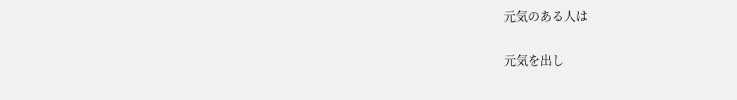元気のある人は

元気を出し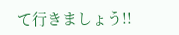て行きましょう!!